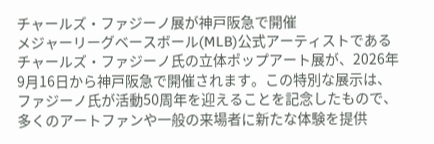チャールズ・ファジーノ展が神戸阪急で開催
メジャーリーグベースボール(MLB)公式アーティストであるチャールズ・ファジーノ氏の立体ポップアート展が、2026年9月16日から神戸阪急で開催されます。この特別な展示は、ファジーノ氏が活動50周年を迎えることを記念したもので、多くのアートファンや一般の来場者に新たな体験を提供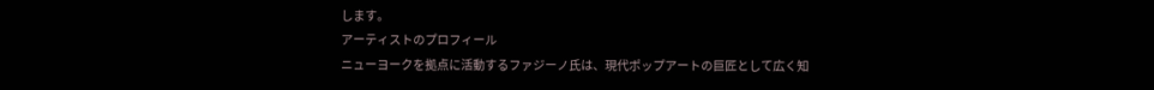します。
アーティストのプロフィール
ニューヨークを拠点に活動するファジーノ氏は、現代ポップアートの巨匠として広く知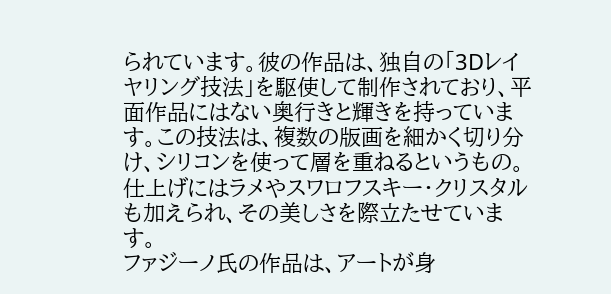られています。彼の作品は、独自の「3Dレイヤリング技法」を駆使して制作されており、平面作品にはない奥行きと輝きを持っています。この技法は、複数の版画を細かく切り分け、シリコンを使って層を重ねるというもの。仕上げにはラメやスワロフスキー・クリスタルも加えられ、その美しさを際立たせています。
ファジーノ氏の作品は、アートが身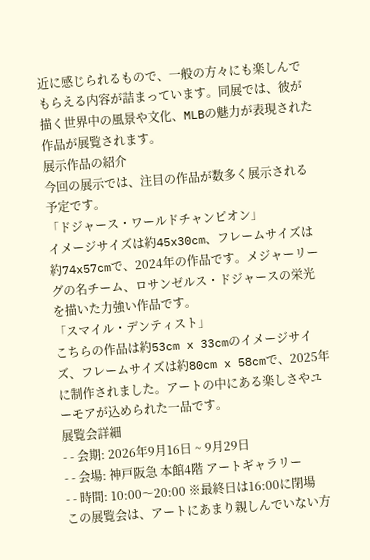近に感じられるもので、一般の方々にも楽しんでもらえる内容が詰まっています。同展では、彼が描く世界中の風景や文化、MLBの魅力が表現された作品が展覧されます。
展示作品の紹介
今回の展示では、注目の作品が数多く展示される予定です。
「ドジャース・ワールドチャンピオン」
イメージサイズは約45x30cm、フレームサイズは約74x57cmで、2024年の作品です。メジャーリーグの名チーム、ロサンゼルス・ドジャースの栄光を描いた力強い作品です。
「スマイル・デンティスト」
こちらの作品は約53cm x 33cmのイメージサイズ、フレームサイズは約80cm x 58cmで、2025年に制作されました。アートの中にある楽しさやユーモアが込められた一品です。
展覧会詳細
- - 会期: 2026年9月16日 ~ 9月29日
- - 会場: 神戸阪急 本館4階 アートギャラリー
- - 時間: 10:00〜20:00 ※最終日は16:00に閉場
この展覧会は、アートにあまり親しんでいない方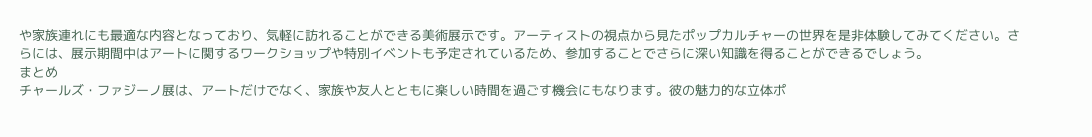や家族連れにも最適な内容となっており、気軽に訪れることができる美術展示です。アーティストの視点から見たポップカルチャーの世界を是非体験してみてください。さらには、展示期間中はアートに関するワークショップや特別イベントも予定されているため、参加することでさらに深い知識を得ることができるでしょう。
まとめ
チャールズ・ファジーノ展は、アートだけでなく、家族や友人とともに楽しい時間を過ごす機会にもなります。彼の魅力的な立体ポ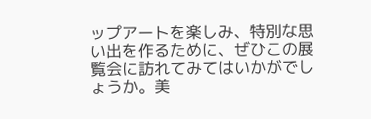ップアートを楽しみ、特別な思い出を作るために、ぜひこの展覧会に訪れてみてはいかがでしょうか。美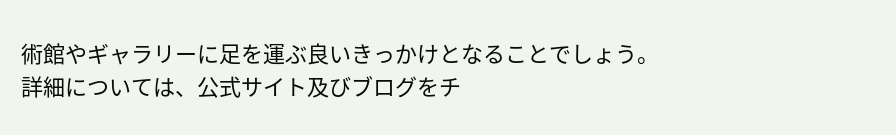術館やギャラリーに足を運ぶ良いきっかけとなることでしょう。
詳細については、公式サイト及びブログをチ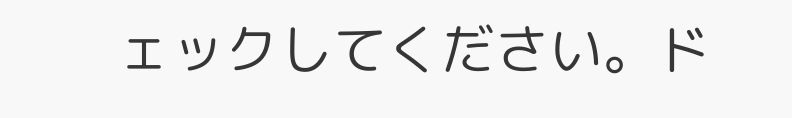ェックしてください。ド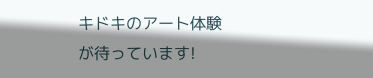キドキのアート体験が待っています!